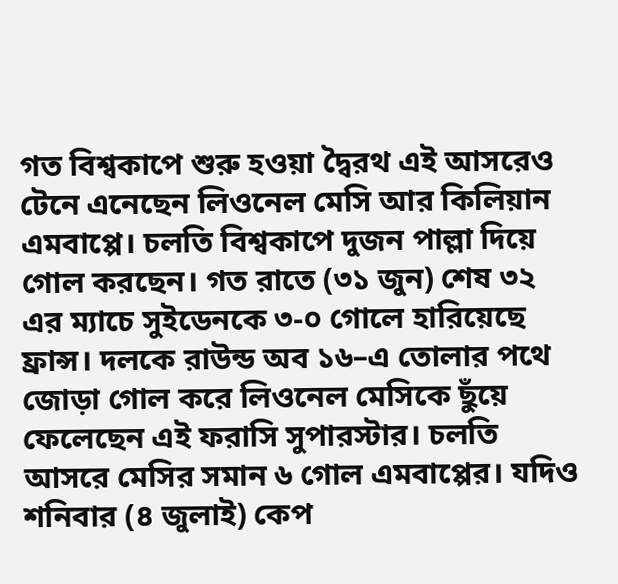গত বিশ্বকাপে শুরু হওয়া দ্বৈরথ এই আসরেও টেনে এনেছেন লিওনেল মেসি আর কিলিয়ান এমবাপ্পে। চলতি বিশ্বকাপে দুজন পাল্লা দিয়ে গোল করছেন। গত রাতে (৩১ জুন) শেষ ৩২ এর ম্যাচে সুইডেনকে ৩-০ গোলে হারিয়েছে ফ্রান্স। দলকে রাউন্ড অব ১৬–এ তোলার পথে জোড়া গোল করে লিওনেল মেসিকে ছুঁয়ে ফেলেছেন এই ফরাসি সুপারস্টার। চলতি আসরে মেসির সমান ৬ গোল এমবাপ্পের। যদিও শনিবার (৪ জুলাই) কেপ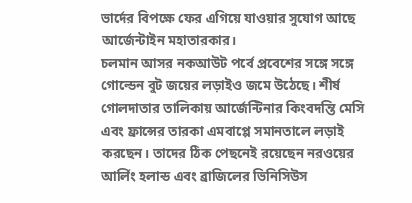ভার্দের বিপক্ষে ফের এগিয়ে যাওয়ার সুযোগ আছে আর্জেন্টাইন মহাতারকার।
চলমান আসর নকআউট পর্বে প্রবেশের সঙ্গে সঙ্গে গোল্ডেন বুট জয়ের লড়াইও জমে উঠেছে। শীর্ষ গোলদাতার তালিকায় আর্জেন্টিনার কিংবদন্তি মেসি এবং ফ্রান্সের তারকা এমবাপ্পে সমানতালে লড়াই করছেন। তাদের ঠিক পেছনেই রয়েছেন নরওয়ের আর্লিং হলান্ড এবং ব্রাজিলের ভিনিসিউস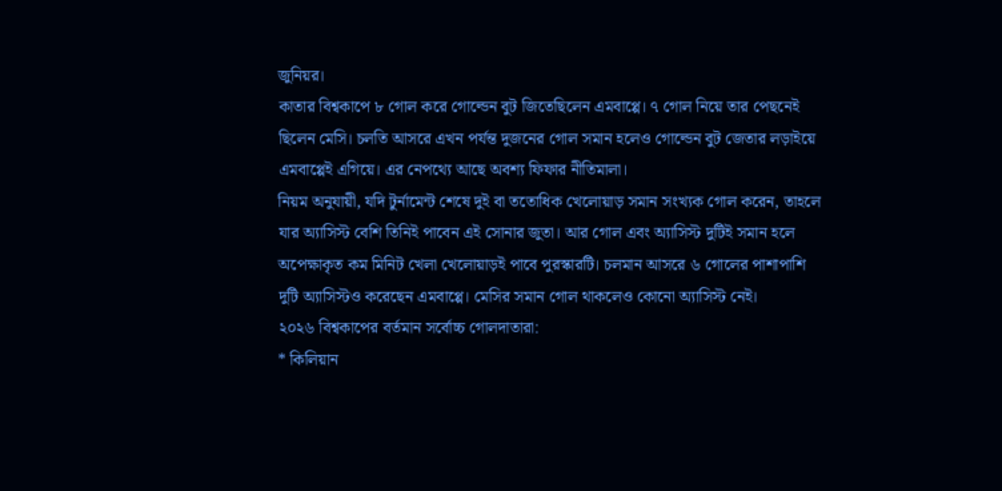জুনিয়র।
কাতার বিশ্বকাপে ৮ গোল করে গোল্ডেন বুট জিতেছিলেন এমবাপ্পে। ৭ গোল নিয়ে তার পেছনেই ছিলেন মেসি। চলতি আসরে এখন পর্যন্ত দুজনের গোল সমান হলেও গোল্ডেন বুট জেতার লড়াইয়ে এমবাপ্পেই এগিয়ে। এর নেপথ্যে আছে অবশ্য ফিফার নীতিমালা।
নিয়ম অনুযায়ী, যদি টুর্নামেন্ট শেষে দুই বা ততোধিক খেলোয়াড় সমান সংখ্যক গোল করেন, তাহলে যার অ্যাসিস্ট বেশি তিনিই পাবেন এই সোনার জুতা। আর গোল এবং অ্যাসিস্ট দুটিই সমান হলে অপেক্ষাকৃত কম মিনিট খেলা খেলোয়াড়ই পাবে পুরস্কারটি। চলমান আসরে ৬ গোলের পাশাপাশি দুটি অ্যাসিস্টও করেছেন এমবাপ্পে। মেসির সমান গোল থাকলেও কোনো অ্যাসিস্ট নেই।
২০২৬ বিশ্বকাপের বর্তমান সর্বোচ্চ গোলদাতারা:
* কিলিয়ান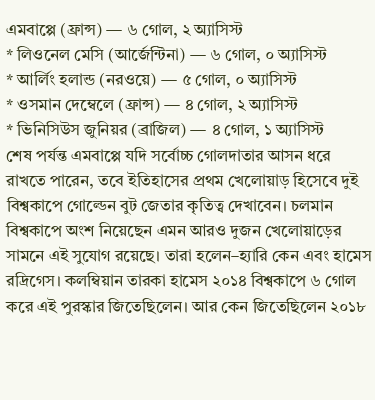এমবাপ্পে (ফ্রান্স) — ৬ গোল, ২ অ্যাসিস্ট
* লিওনেল মেসি (আর্জেন্টিনা) — ৬ গোল, ০ অ্যাসিস্ট
* আর্লিং হলান্ড (নরওয়ে) — ৫ গোল, ০ অ্যাসিস্ট
* ওসমান দেম্বেলে (ফ্রান্স) — ৪ গোল, ২ অ্যাসিস্ট
* ভিনিসিউস জুনিয়র (ব্রাজিল) — ৪ গোল, ১ অ্যাসিস্ট
শেষ পর্যন্ত এমবাপ্পে যদি সর্বোচ্চ গোলদাতার আসন ধরে রাখতে পারেন, তবে ইতিহাসের প্রথম খেলোয়াড় হিসেবে দুই বিশ্বকাপে গোল্ডেন বুট জেতার কৃতিত্ব দেখাবেন। চলমান বিশ্বকাপে অংশ নিয়েছেন এমন আরও দুজন খেলোয়াড়ের সামনে এই সুযোগ রয়েছে। তারা হলেন–হ্যারি কেন এবং হামেস রদ্রিগেস। কলম্বিয়ান তারকা হামেস ২০১৪ বিশ্বকাপে ৬ গোল করে এই পুরস্কার জিতেছিলেন। আর কেন জিতেছিলেন ২০১৮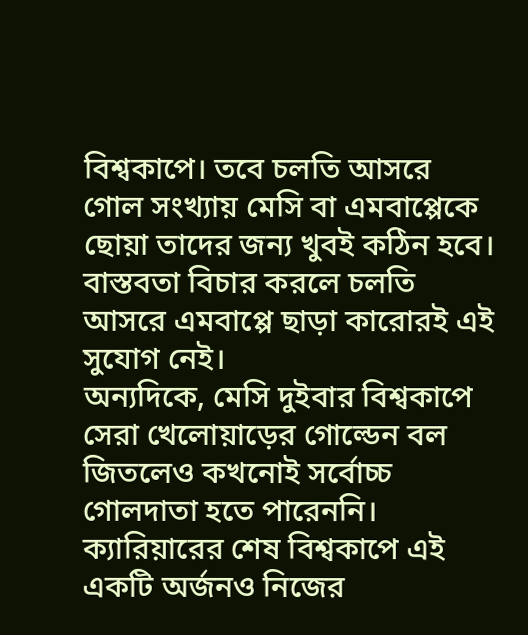বিশ্বকাপে। তবে চলতি আসরে গোল সংখ্যায় মেসি বা এমবাপ্পেকে ছোয়া তাদের জন্য খুবই কঠিন হবে। বাস্তবতা বিচার করলে চলতি আসরে এমবাপ্পে ছাড়া কারোরই এই সুযোগ নেই।
অন্যদিকে, মেসি দুইবার বিশ্বকাপে সেরা খেলোয়াড়ের গোল্ডেন বল জিতলেও কখনোই সর্বোচ্চ গোলদাতা হতে পারেননি। ক্যারিয়ারের শেষ বিশ্বকাপে এই একটি অর্জনও নিজের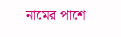নামের পাশে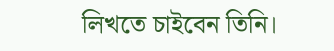লিখতে চাইবেন তিনি।